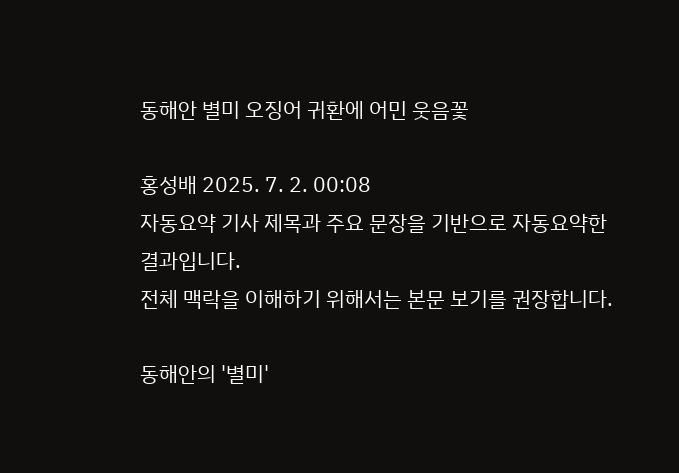동해안 별미 오징어 귀환에 어민 웃음꽃

홍성배 2025. 7. 2. 00:08
자동요약 기사 제목과 주요 문장을 기반으로 자동요약한 결과입니다.
전체 맥락을 이해하기 위해서는 본문 보기를 권장합니다.

동해안의 '별미'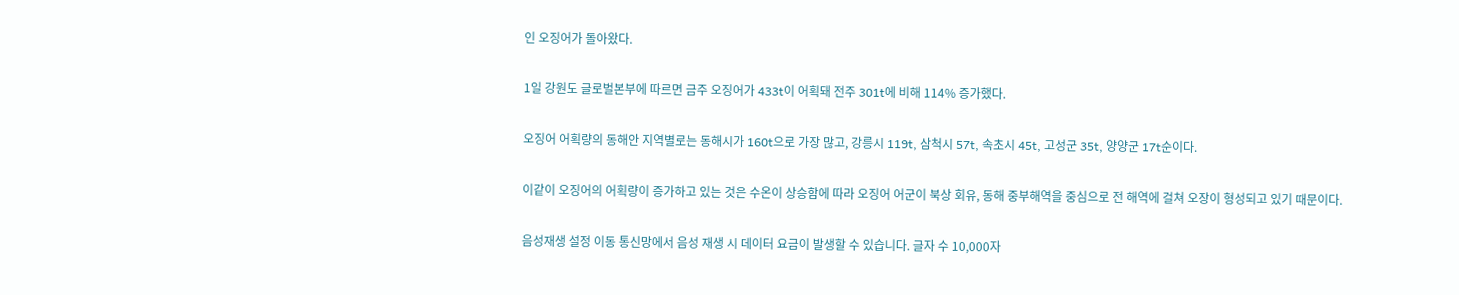인 오징어가 돌아왔다.

1일 강원도 글로벌본부에 따르면 금주 오징어가 433t이 어획돼 전주 301t에 비해 114% 증가했다.

오징어 어획량의 동해안 지역별로는 동해시가 160t으로 가장 많고, 강릉시 119t, 삼척시 57t, 속초시 45t, 고성군 35t, 양양군 17t순이다.

이같이 오징어의 어획량이 증가하고 있는 것은 수온이 상승함에 따라 오징어 어군이 북상 회유, 동해 중부해역을 중심으로 전 해역에 걸쳐 오장이 형성되고 있기 때문이다.

음성재생 설정 이동 통신망에서 음성 재생 시 데이터 요금이 발생할 수 있습니다. 글자 수 10,000자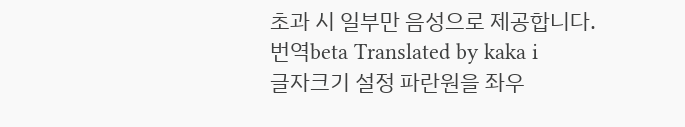초과 시 일부만 음성으로 제공합니다.
번역beta Translated by kaka i
글자크기 설정 파란원을 좌우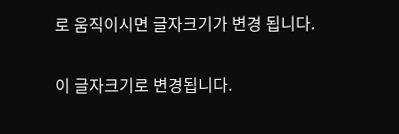로 움직이시면 글자크기가 변경 됩니다.

이 글자크기로 변경됩니다.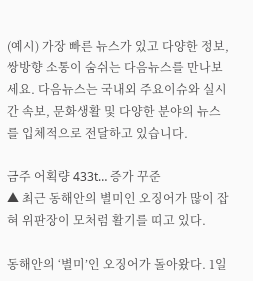(예시) 가장 빠른 뉴스가 있고 다양한 정보, 쌍방향 소통이 숨쉬는 다음뉴스를 만나보세요. 다음뉴스는 국내외 주요이슈와 실시간 속보, 문화생활 및 다양한 분야의 뉴스를 입체적으로 전달하고 있습니다.

금주 어획량 433t… 증가 꾸준
▲ 최근 동해안의 별미인 오징어가 많이 잡혀 위판장이 모처럼 활기를 띠고 있다.

동해안의 ‘별미’인 오징어가 돌아왔다. 1일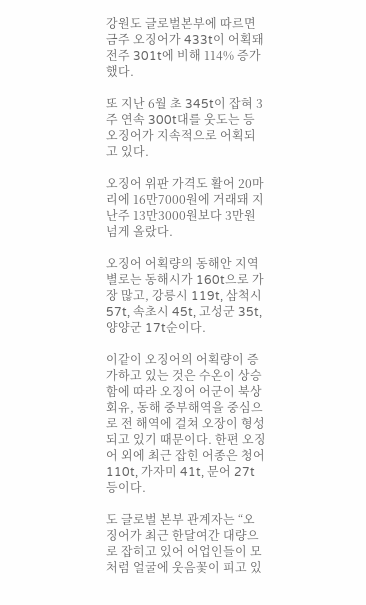강원도 글로벌본부에 따르면 금주 오징어가 433t이 어획돼 전주 301t에 비해 114% 증가했다.

또 지난 6월 초 345t이 잡혀 3주 연속 300t대를 웃도는 등 오징어가 지속적으로 어획되고 있다.

오징어 위판 가격도 활어 20마리에 16만7000원에 거래돼 지난주 13만3000원보다 3만원 넘게 올랐다.

오징어 어획량의 동해안 지역별로는 동해시가 160t으로 가장 많고, 강릉시 119t, 삼척시 57t, 속초시 45t, 고성군 35t, 양양군 17t순이다.

이같이 오징어의 어획량이 증가하고 있는 것은 수온이 상승함에 따라 오징어 어군이 북상 회유, 동해 중부해역을 중심으로 전 해역에 걸쳐 오장이 형성되고 있기 때문이다. 한편 오징어 외에 최근 잡힌 어종은 청어 110t, 가자미 41t, 문어 27t 등이다.

도 글로벌 본부 관계자는 “오징어가 최근 한달여간 대량으로 잡히고 있어 어업인들이 모처럼 얼굴에 웃음꽃이 피고 있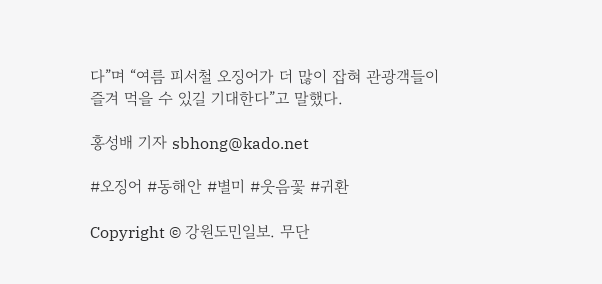다”며 “여름 피서철 오징어가 더 많이 잡혀 관광객들이 즐겨 먹을 수 있길 기대한다”고 말했다.

홍성배 기자 sbhong@kado.net

#오징어 #동해안 #별미 #웃음꽃 #귀환

Copyright © 강원도민일보. 무단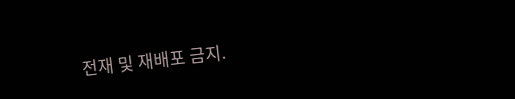전재 및 재배포 금지.